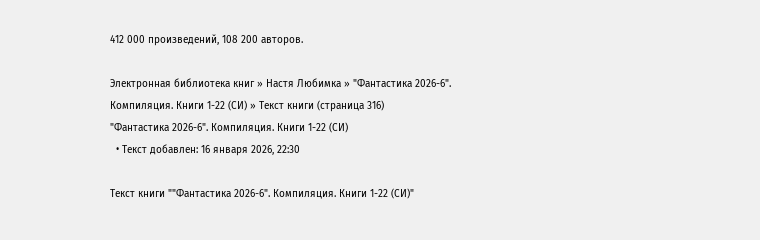412 000 произведений, 108 200 авторов.

Электронная библиотека книг » Настя Любимка » "Фантастика 2026-6". Компиляция. Книги 1-22 (СИ) » Текст книги (страница 316)
"Фантастика 2026-6". Компиляция. Книги 1-22 (СИ)
  • Текст добавлен: 16 января 2026, 22:30

Текст книги ""Фантастика 2026-6". Компиляция. Книги 1-22 (СИ)"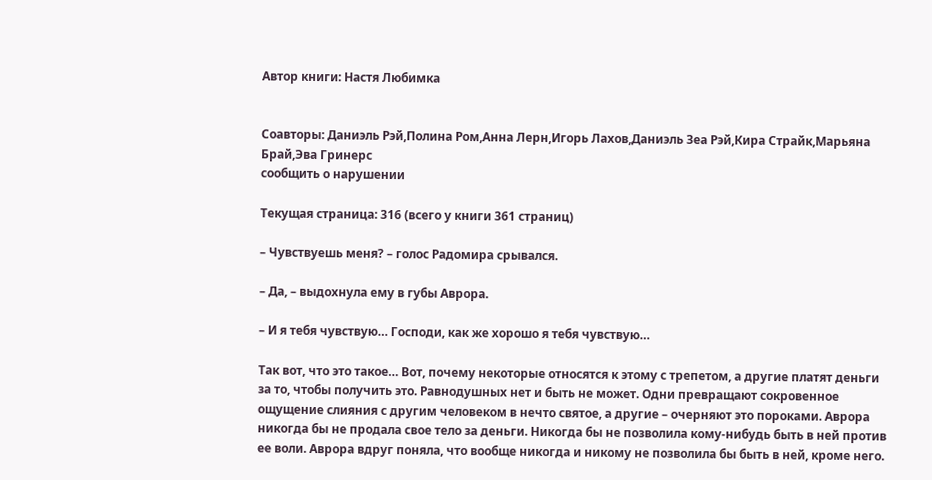Автор книги: Настя Любимка


Соавторы: Даниэль Рэй,Полина Ром,Анна Лерн,Игорь Лахов,Даниэль Зеа Рэй,Кира Страйк,Марьяна Брай,Эва Гринерс
сообщить о нарушении

Текущая страница: 316 (всего у книги 361 страниц)

– Чувствуешь меня? – голос Радомира срывался.

– Да, – выдохнула ему в губы Аврора.

– И я тебя чувствую… Господи, как же хорошо я тебя чувствую…

Так вот, что это такое… Вот, почему некоторые относятся к этому с трепетом, а другие платят деньги за то, чтобы получить это. Равнодушных нет и быть не может. Одни превращают сокровенное ощущение слияния с другим человеком в нечто святое, а другие – очерняют это пороками. Аврора никогда бы не продала свое тело за деньги. Никогда бы не позволила кому-нибудь быть в ней против ее воли. Аврора вдруг поняла, что вообще никогда и никому не позволила бы быть в ней, кроме него.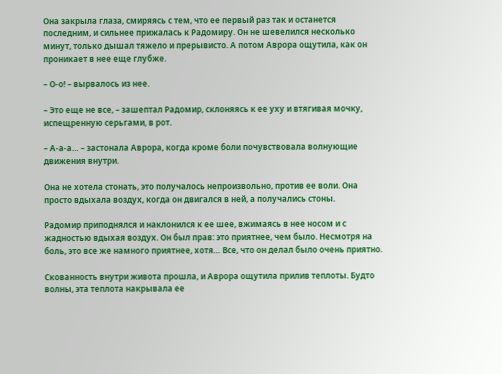Она закрыла глаза, смиряясь с тем, что ее первый раз так и останется последним, и сильнее прижалась к Радомиру. Он не шевелился несколько минут, только дышал тяжело и прерывисто. А потом Аврора ощутила, как он проникает в нее еще глубже.

– О-о! – вырвалось из нее.

– Это еще не все, – зашептал Радомир, склоняясь к ее уху и втягивая мочку, испещренную серьгами, в рот.

– А-а-а… – застонала Аврора, когда кроме боли почувствовала волнующие движения внутри.

Она не хотела стонать, это получалось непроизвольно, против ее воли. Она просто вдыхала воздух, когда он двигался в ней, а получались стоны.

Радомир приподнялся и наклонился к ее шее, вжимаясь в нее носом и с жадностью вдыхая воздух. Он был прав: это приятнее, чем было. Несмотря на боль, это все же намного приятнее, хотя… Все, что он делал было очень приятно.

Скованность внутри живота прошла, и Аврора ощутила прилив теплоты. Будто волны, эта теплота накрывала ее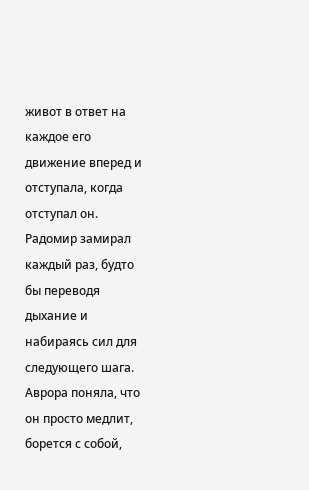живот в ответ на каждое его движение вперед и отступала, когда отступал он. Радомир замирал каждый раз, будто бы переводя дыхание и набираясь сил для следующего шага. Аврора поняла, что он просто медлит, борется с собой,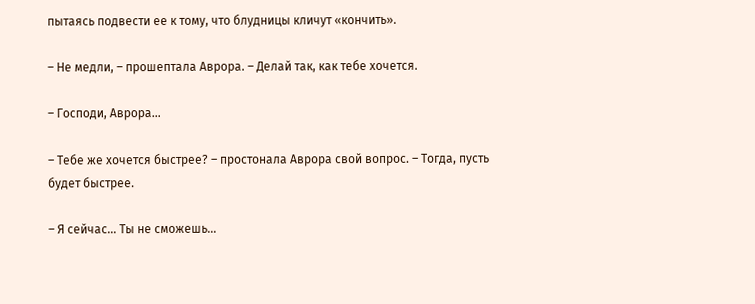пытаясь подвести ее к тому, что блудницы кличут «кончить».

– Не медли, – прошептала Аврора. – Делай так, как тебе хочется.

– Господи, Аврора…

– Тебе же хочется быстрее? – простонала Аврора свой вопрос. – Тогда, пусть будет быстрее.

– Я сейчас… Ты не сможешь…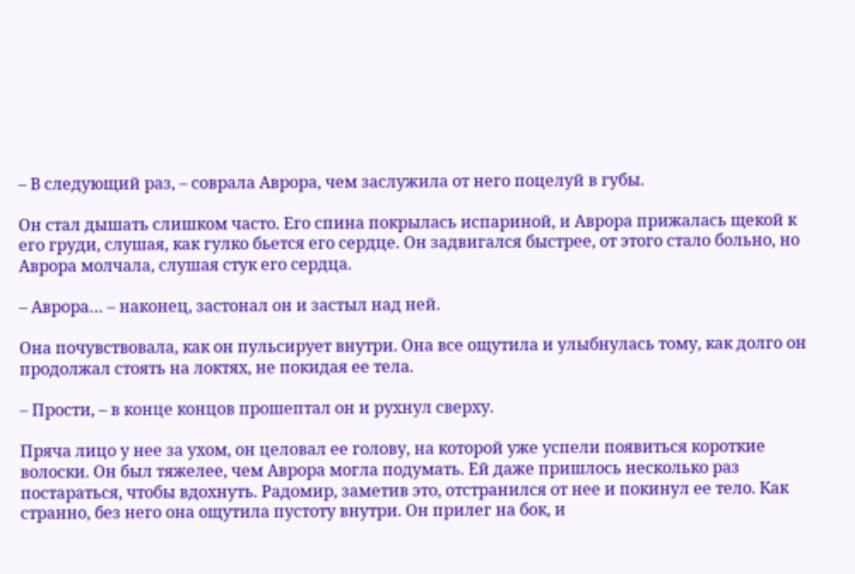– В следующий раз, – соврала Аврора, чем заслужила от него поцелуй в губы.

Он стал дышать слишком часто. Его спина покрылась испариной, и Аврора прижалась щекой к его груди, слушая, как гулко бьется его сердце. Он задвигался быстрее, от этого стало больно, но Аврора молчала, слушая стук его сердца.

– Аврора… – наконец, застонал он и застыл над ней.

Она почувствовала, как он пульсирует внутри. Она все ощутила и улыбнулась тому, как долго он продолжал стоять на локтях, не покидая ее тела.

– Прости, – в конце концов прошептал он и рухнул сверху.

Пряча лицо у нее за ухом, он целовал ее голову, на которой уже успели появиться короткие волоски. Он был тяжелее, чем Аврора могла подумать. Ей даже пришлось несколько раз постараться, чтобы вдохнуть. Радомир, заметив это, отстранился от нее и покинул ее тело. Как странно, без него она ощутила пустоту внутри. Он прилег на бок, и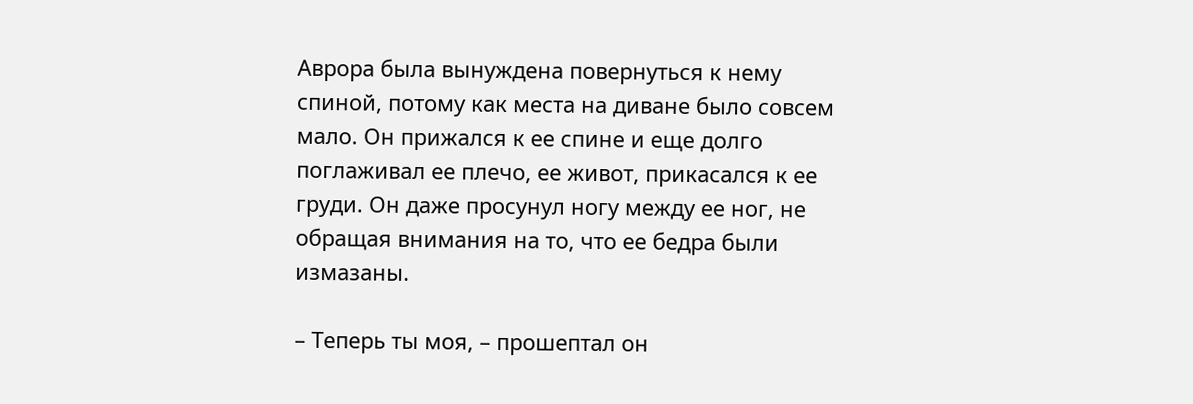Аврора была вынуждена повернуться к нему спиной, потому как места на диване было совсем мало. Он прижался к ее спине и еще долго поглаживал ее плечо, ее живот, прикасался к ее груди. Он даже просунул ногу между ее ног, не обращая внимания на то, что ее бедра были измазаны.

– Теперь ты моя, – прошептал он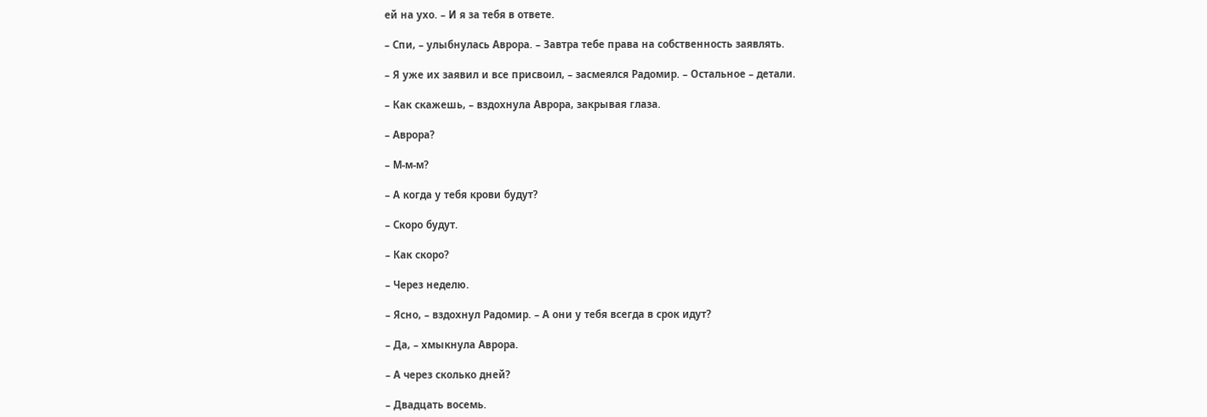ей на ухо. – И я за тебя в ответе.

– Спи, – улыбнулась Аврора. – Завтра тебе права на собственность заявлять.

– Я уже их заявил и все присвоил, – засмеялся Радомир. – Остальное – детали.

– Как скажешь, – вздохнула Аврора, закрывая глаза.

– Аврора?

– М-м-м?

– А когда у тебя крови будут?

– Скоро будут.

– Как скоро?

– Через неделю.

– Ясно, – вздохнул Радомир. – А они у тебя всегда в срок идут?

– Да, – хмыкнула Аврора.

– А через сколько дней?

– Двадцать восемь.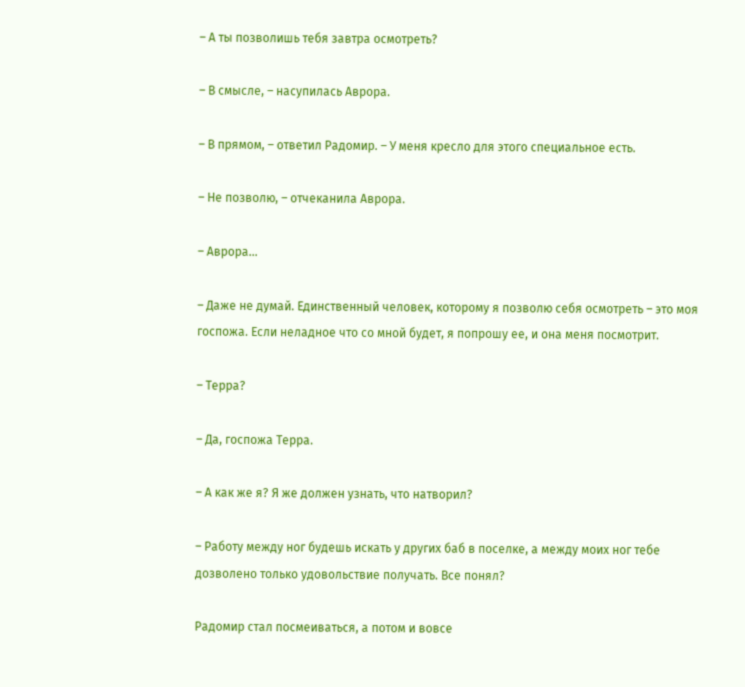– А ты позволишь тебя завтра осмотреть?

– В смысле, – насупилась Аврора.

– В прямом, – ответил Радомир. – У меня кресло для этого специальное есть.

– Не позволю, – отчеканила Аврора.

– Аврора…

– Даже не думай. Единственный человек, которому я позволю себя осмотреть – это моя госпожа. Если неладное что со мной будет, я попрошу ее, и она меня посмотрит.

– Терра?

– Да, госпожа Терра.

– А как же я? Я же должен узнать, что натворил?

– Работу между ног будешь искать у других баб в поселке, а между моих ног тебе дозволено только удовольствие получать. Все понял?

Радомир стал посмеиваться, а потом и вовсе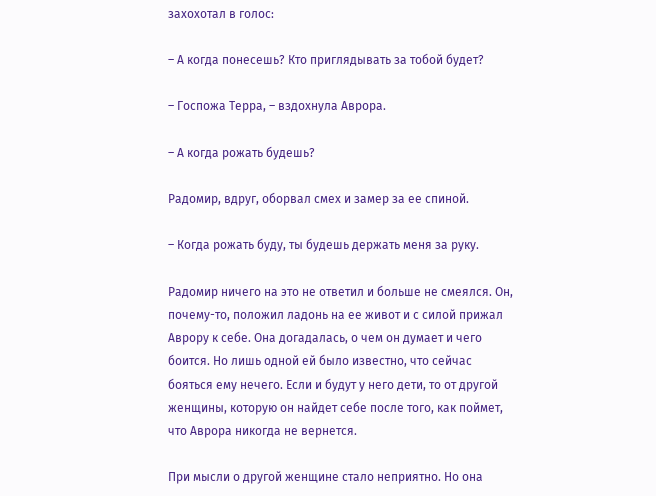захохотал в голос:

– А когда понесешь? Кто приглядывать за тобой будет?

– Госпожа Терра, – вздохнула Аврора.

– А когда рожать будешь?

Радомир, вдруг, оборвал смех и замер за ее спиной.

– Когда рожать буду, ты будешь держать меня за руку.

Радомир ничего на это не ответил и больше не смеялся. Он, почему-то, положил ладонь на ее живот и с силой прижал Аврору к себе. Она догадалась, о чем он думает и чего боится. Но лишь одной ей было известно, что сейчас бояться ему нечего. Если и будут у него дети, то от другой женщины, которую он найдет себе после того, как поймет, что Аврора никогда не вернется.

При мысли о другой женщине стало неприятно. Но она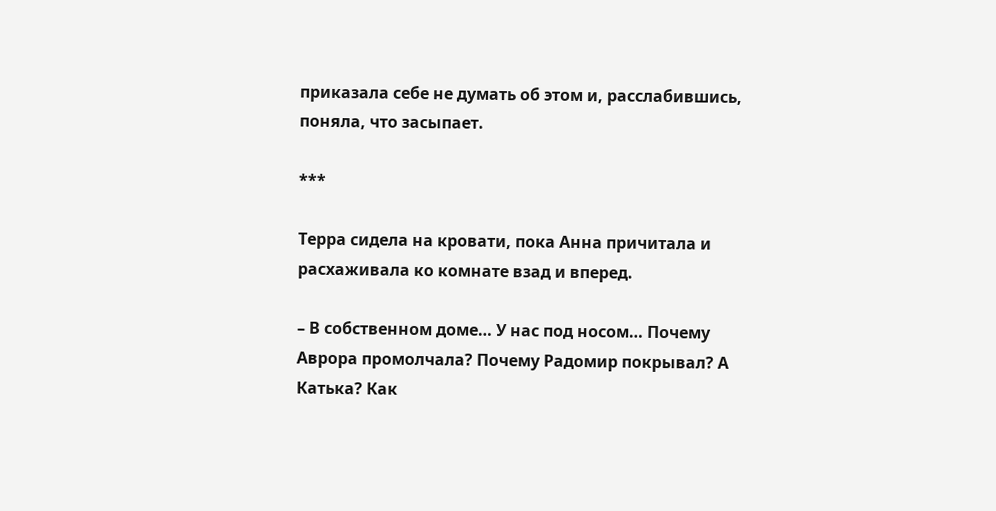приказала себе не думать об этом и, расслабившись, поняла, что засыпает.

***

Терра сидела на кровати, пока Анна причитала и расхаживала ко комнате взад и вперед.

– В собственном доме… У нас под носом… Почему Аврора промолчала? Почему Радомир покрывал? А Катька? Как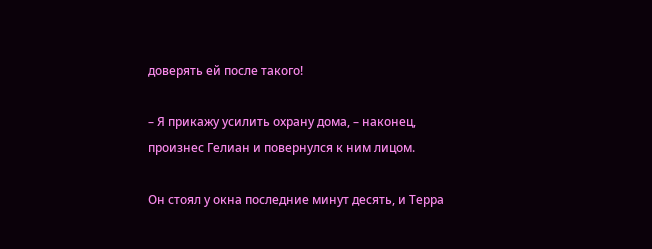доверять ей после такого!

– Я прикажу усилить охрану дома, – наконец, произнес Гелиан и повернулся к ним лицом.

Он стоял у окна последние минут десять, и Терра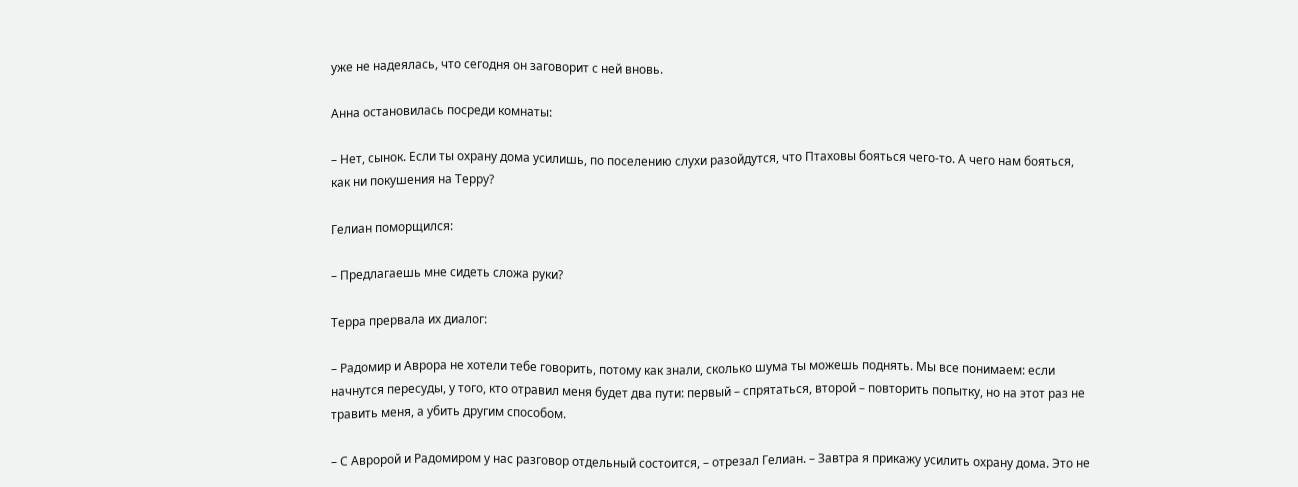уже не надеялась, что сегодня он заговорит с ней вновь.

Анна остановилась посреди комнаты:

– Нет, сынок. Если ты охрану дома усилишь, по поселению слухи разойдутся, что Птаховы бояться чего-то. А чего нам бояться, как ни покушения на Терру?

Гелиан поморщился:

– Предлагаешь мне сидеть сложа руки?

Терра прервала их диалог:

– Радомир и Аврора не хотели тебе говорить, потому как знали, сколько шума ты можешь поднять. Мы все понимаем: если начнутся пересуды, у того, кто отравил меня будет два пути: первый – спрятаться, второй – повторить попытку, но на этот раз не травить меня, а убить другим способом.

– С Авророй и Радомиром у нас разговор отдельный состоится, – отрезал Гелиан. – Завтра я прикажу усилить охрану дома. Это не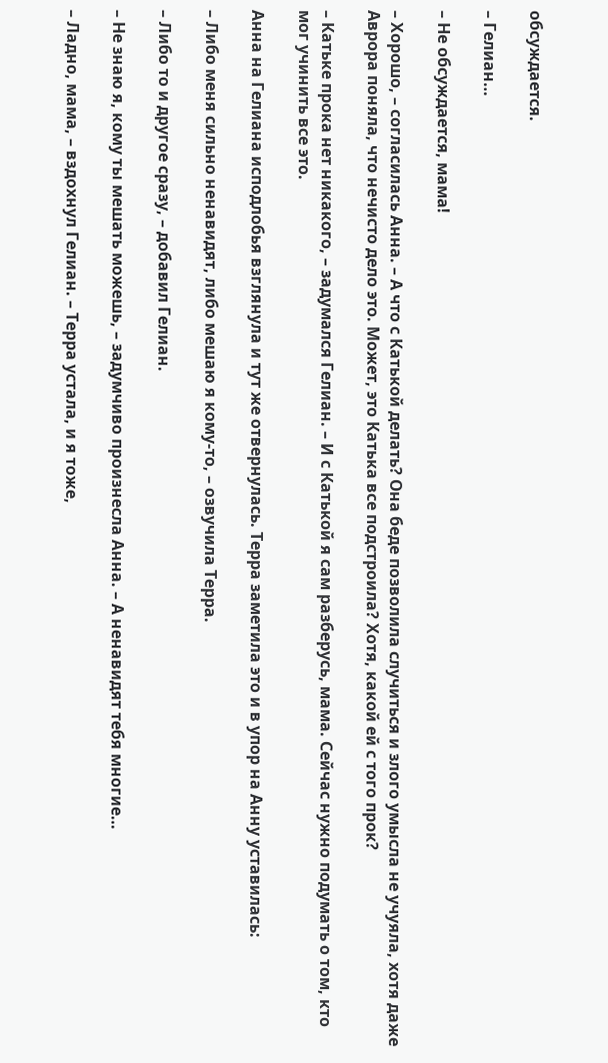обсуждается.

– Гелиан…

– Не обсуждается, мама!

– Хорошо, – согласилась Анна. – А что с Катькой делать? Она беде позволила случиться и злого умысла не учуяла, хотя даже Аврора поняла, что нечисто дело это. Может, это Катька все подстроила? Хотя, какой ей с того прок?

– Катьке прока нет никакого, – задумался Гелиан. – И с Катькой я сам разберусь, мама. Сейчас нужно подумать о том, кто мог учинить все это.

Анна на Гелиана исподлобья взглянула и тут же отвернулась. Терра заметила это и в упор на Анну уставилась:

– Либо меня сильно ненавидят, либо мешаю я кому-то, – озвучила Терра.

– Либо то и другое сразу, – добавил Гелиан.

– Не знаю я, кому ты мешать можешь, – задумчиво произнесла Анна. – А ненавидят тебя многие…

– Ладно, мама, – вздохнул Гелиан. – Терра устала, и я тоже,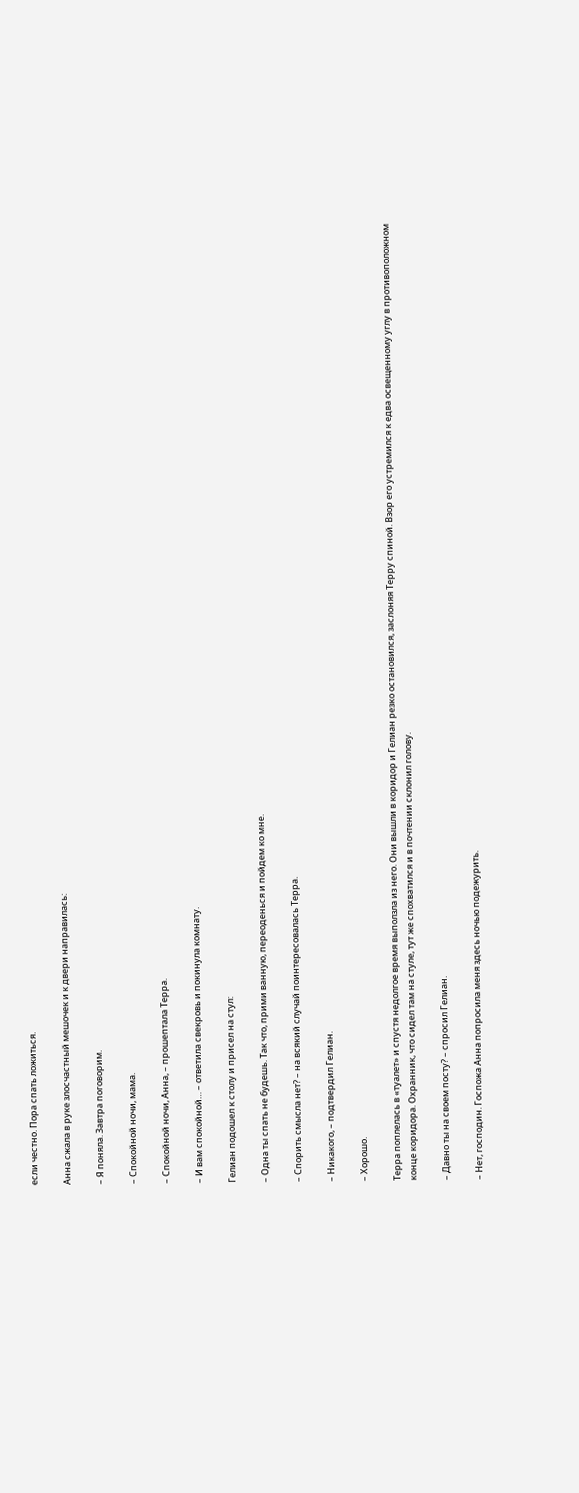если честно. Пора спать ложиться.

Анна сжала в руке злосчастный мешочек и к двери направилась:

– Я поняла. Завтра поговорим.

– Спокойной ночи, мама.

– Спокойной ночи, Анна, – прошептала Терра.

– И вам спокойной… – ответила свекровь и покинула комнату.

Гелиан подошел к столу и присел на стул:

– Одна ты спать не будешь. Так что, прими ванную, переоденься и пойдем ко мне.

– Спорить смысла нет? – на всякий случай поинтересовалась Терра.

– Никакого, – подтвердил Гелиан.

– Хорошо.

Терра поплелась в «туалет» и спустя недолгое время выползла из него. Они вышли в коридор и Гелиан резко остановился, заслоняя Терру спиной. Взор его устремился к едва освещенному углу в противоположном конце коридора. Охранник, что сидел там на стуле, тут же спохватился и в почтении склонил голову.

– Давно ты на своем посту? – спросил Гелиан.

– Нет, господин. Госпожа Анна попросила меня здесь ночью подежурить.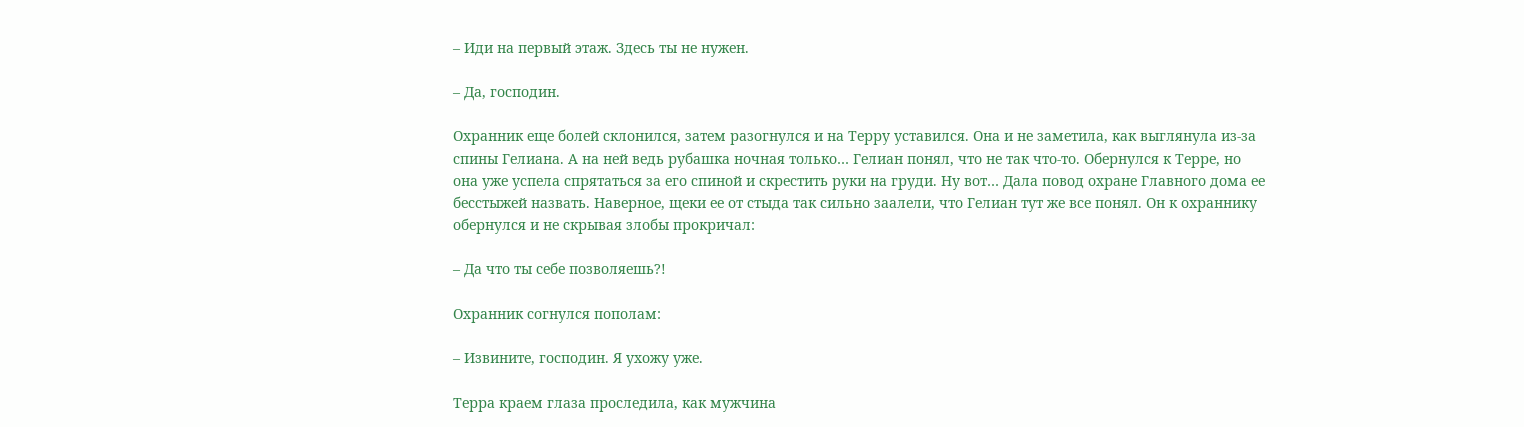– Иди на первый этаж. Здесь ты не нужен.

– Да, господин.

Охранник еще болей склонился, затем разогнулся и на Терру уставился. Она и не заметила, как выглянула из-за спины Гелиана. А на ней ведь рубашка ночная только… Гелиан понял, что не так что-то. Обернулся к Терре, но она уже успела спрятаться за его спиной и скрестить руки на груди. Ну вот… Дала повод охране Главного дома ее бесстыжей назвать. Наверное, щеки ее от стыда так сильно заалели, что Гелиан тут же все понял. Он к охраннику обернулся и не скрывая злобы прокричал:

– Да что ты себе позволяешь?!

Охранник согнулся пополам:

– Извините, господин. Я ухожу уже.

Терра краем глаза проследила, как мужчина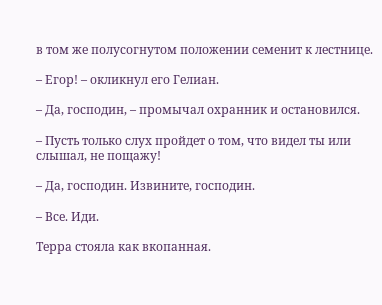в том же полусогнутом положении семенит к лестнице.

– Егор! – окликнул его Гелиан.

– Да, господин, – промычал охранник и остановился.

– Пусть только слух пройдет о том, что видел ты или слышал, не пощажу!

– Да, господин. Извините, господин.

– Все. Иди.

Терра стояла как вкопанная.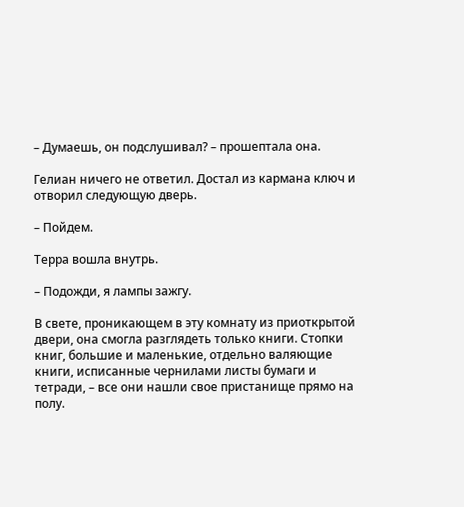– Думаешь, он подслушивал? – прошептала она.

Гелиан ничего не ответил. Достал из кармана ключ и отворил следующую дверь.

– Пойдем.

Терра вошла внутрь.

– Подожди, я лампы зажгу.

В свете, проникающем в эту комнату из приоткрытой двери, она смогла разглядеть только книги. Стопки книг, большие и маленькие, отдельно валяющие книги, исписанные чернилами листы бумаги и тетради, – все они нашли свое пристанище прямо на полу.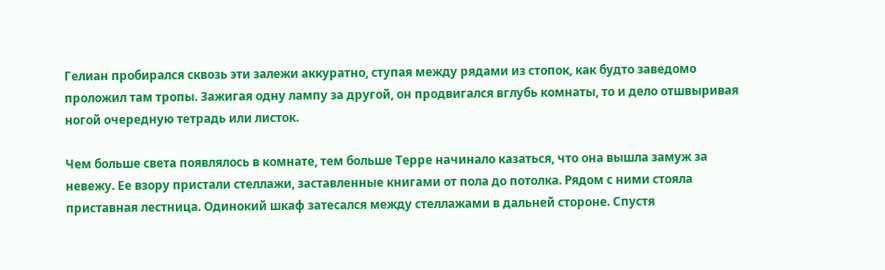Гелиан пробирался сквозь эти залежи аккуратно, ступая между рядами из стопок, как будто заведомо проложил там тропы. Зажигая одну лампу за другой, он продвигался вглубь комнаты, то и дело отшвыривая ногой очередную тетрадь или листок.

Чем больше света появлялось в комнате, тем больше Терре начинало казаться, что она вышла замуж за невежу. Ее взору пристали стеллажи, заставленные книгами от пола до потолка. Рядом с ними стояла приставная лестница. Одинокий шкаф затесался между стеллажами в дальней стороне. Спустя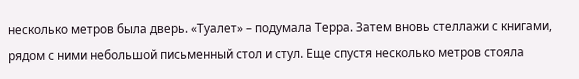несколько метров была дверь. «Туалет» – подумала Терра. Затем вновь стеллажи с книгами, рядом с ними небольшой письменный стол и стул. Еще спустя несколько метров стояла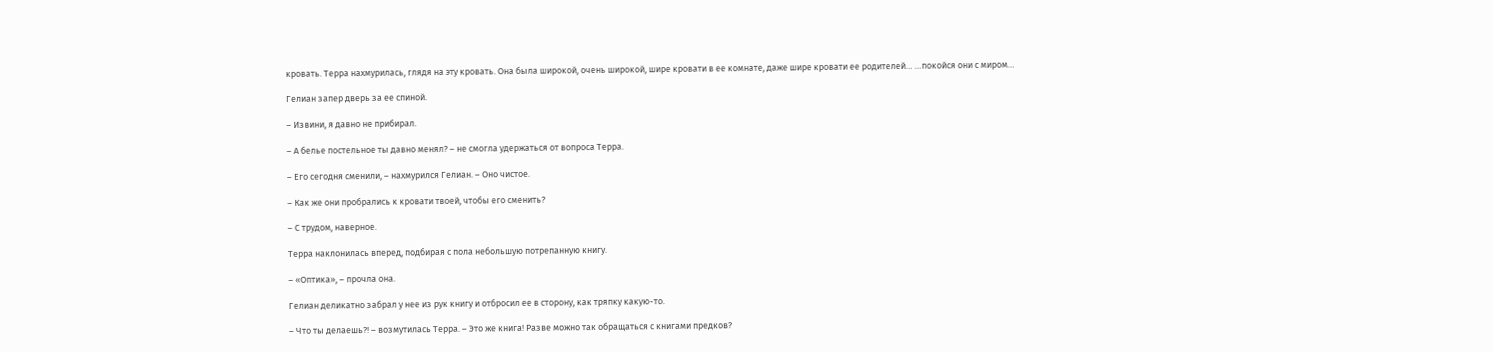кровать. Терра нахмурилась, глядя на эту кровать. Она была широкой, очень широкой, шире кровати в ее комнате, даже шире кровати ее родителей… …покойся они с миром…

Гелиан запер дверь за ее спиной.

– Извини, я давно не прибирал.

– А белье постельное ты давно менял? – не смогла удержаться от вопроса Терра.

– Его сегодня сменили, – нахмурился Гелиан. – Оно чистое.

– Как же они пробрались к кровати твоей, чтобы его сменить?

– С трудом, наверное.

Терра наклонилась вперед, подбирая с пола небольшую потрепанную книгу.

– «Оптика», – прочла она.

Гелиан деликатно забрал у нее из рук книгу и отбросил ее в сторону, как тряпку какую-то.

– Что ты делаешь?! – возмутилась Терра. – Это же книга! Разве можно так обращаться с книгами предков?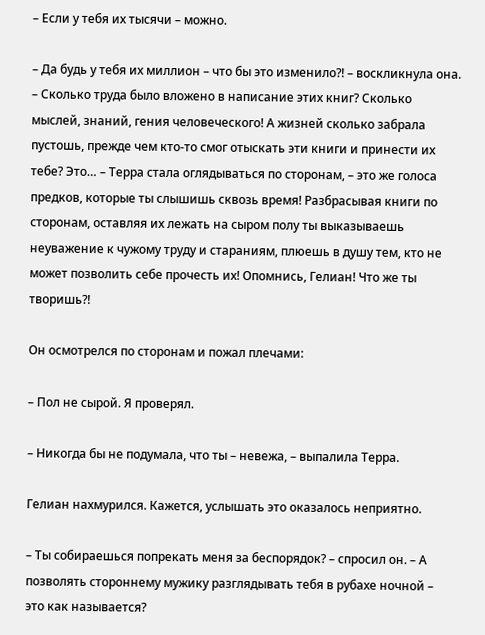– Если у тебя их тысячи – можно.

– Да будь у тебя их миллион – что бы это изменило?! – воскликнула она. – Сколько труда было вложено в написание этих книг? Сколько мыслей, знаний, гения человеческого! А жизней сколько забрала пустошь, прежде чем кто-то смог отыскать эти книги и принести их тебе? Это… – Терра стала оглядываться по сторонам, – это же голоса предков, которые ты слышишь сквозь время! Разбрасывая книги по сторонам, оставляя их лежать на сыром полу ты выказываешь неуважение к чужому труду и стараниям, плюешь в душу тем, кто не может позволить себе прочесть их! Опомнись, Гелиан! Что же ты творишь?!

Он осмотрелся по сторонам и пожал плечами:

– Пол не сырой. Я проверял.

– Никогда бы не подумала, что ты – невежа, – выпалила Терра.

Гелиан нахмурился. Кажется, услышать это оказалось неприятно.

– Ты собираешься попрекать меня за беспорядок? – спросил он. – А позволять стороннему мужику разглядывать тебя в рубахе ночной – это как называется?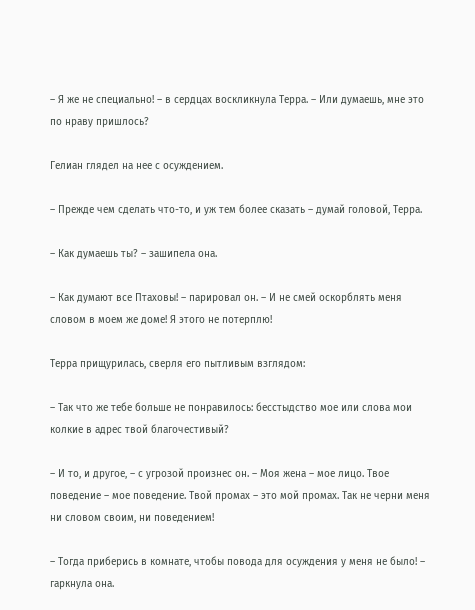– Я же не специально! – в сердцах воскликнула Терра. – Или думаешь, мне это по нраву пришлось?

Гелиан глядел на нее с осуждением.

– Прежде чем сделать что-то, и уж тем более сказать – думай головой, Терра.

– Как думаешь ты? – зашипела она.

– Как думают все Птаховы! – парировал он. – И не смей оскорблять меня словом в моем же доме! Я этого не потерплю!

Терра прищурилась, сверля его пытливым взглядом:

– Так что же тебе больше не понравилось: бесстыдство мое или слова мои колкие в адрес твой благочестивый?

– И то, и другое, – с угрозой произнес он. – Моя жена – мое лицо. Твое поведение – мое поведение. Твой промах – это мой промах. Так не черни меня ни словом своим, ни поведением!

– Тогда приберись в комнате, чтобы повода для осуждения у меня не было! – гаркнула она.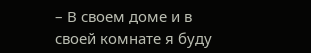– В своем доме и в своей комнате я буду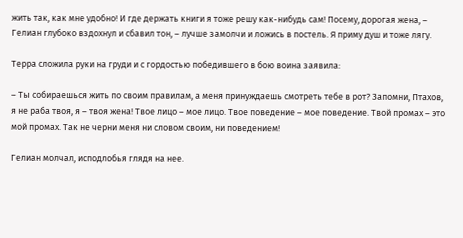жить так, как мне удобно! И где держать книги я тоже решу как-нибудь сам! Посему, дорогая жена, – Гелиан глубоко вздохнул и сбавил тон, – лучше замолчи и ложись в постель. Я приму душ и тоже лягу.

Терра сложила руки на груди и с гордостью победившего в бою воина заявила:

– Ты собираешься жить по своим правилам, а меня принуждаешь смотреть тебе в рот? Запомни, Птахов, я не раба твоя, я – твоя жена! Твое лицо – мое лицо. Твое поведение – мое поведение. Твой промах – это мой промах. Так не черни меня ни словом своим, ни поведением!

Гелиан молчал, исподлобья глядя на нее.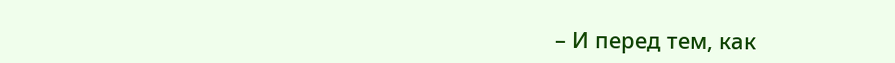– И перед тем, как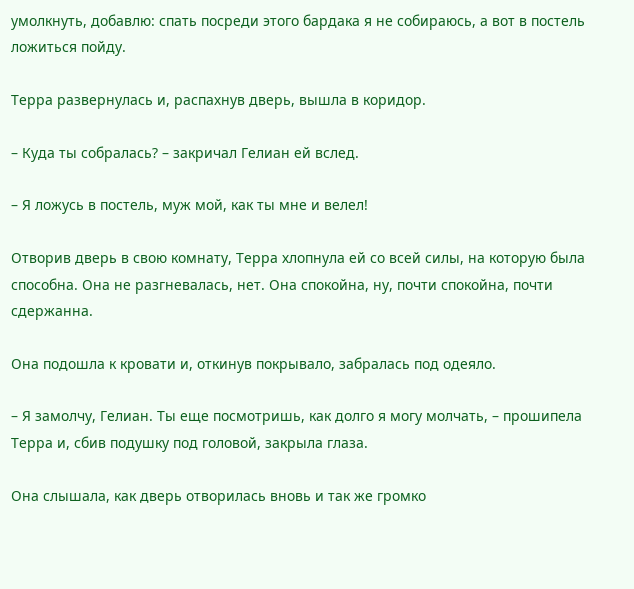умолкнуть, добавлю: спать посреди этого бардака я не собираюсь, а вот в постель ложиться пойду.

Терра развернулась и, распахнув дверь, вышла в коридор.

– Куда ты собралась? – закричал Гелиан ей вслед.

– Я ложусь в постель, муж мой, как ты мне и велел!

Отворив дверь в свою комнату, Терра хлопнула ей со всей силы, на которую была способна. Она не разгневалась, нет. Она спокойна, ну, почти спокойна, почти сдержанна.

Она подошла к кровати и, откинув покрывало, забралась под одеяло.

– Я замолчу, Гелиан. Ты еще посмотришь, как долго я могу молчать, – прошипела Терра и, сбив подушку под головой, закрыла глаза.

Она слышала, как дверь отворилась вновь и так же громко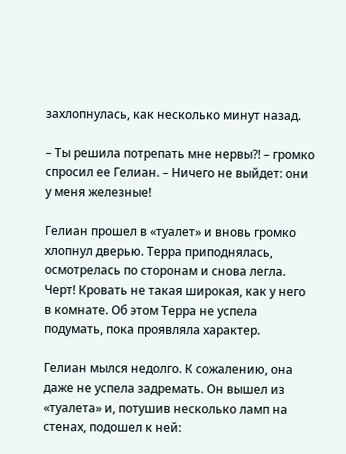захлопнулась, как несколько минут назад.

– Ты решила потрепать мне нервы?! – громко спросил ее Гелиан. – Ничего не выйдет: они у меня железные!

Гелиан прошел в «туалет» и вновь громко хлопнул дверью. Терра приподнялась, осмотрелась по сторонам и снова легла. Черт! Кровать не такая широкая, как у него в комнате. Об этом Терра не успела подумать, пока проявляла характер.

Гелиан мылся недолго. К сожалению, она даже не успела задремать. Он вышел из «туалета» и, потушив несколько ламп на стенах, подошел к ней: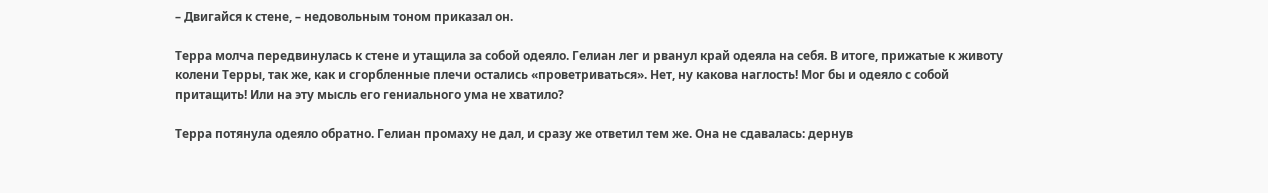– Двигайся к стене, – недовольным тоном приказал он.

Терра молча передвинулась к стене и утащила за собой одеяло. Гелиан лег и рванул край одеяла на себя. В итоге, прижатые к животу колени Терры, так же, как и сгорбленные плечи остались «проветриваться». Нет, ну какова наглость! Мог бы и одеяло с собой притащить! Или на эту мысль его гениального ума не хватило?

Терра потянула одеяло обратно. Гелиан промаху не дал, и сразу же ответил тем же. Она не сдавалась: дернув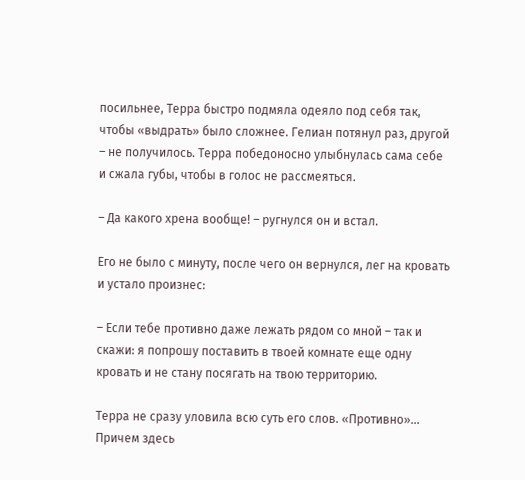посильнее, Терра быстро подмяла одеяло под себя так, чтобы «выдрать» было сложнее. Гелиан потянул раз, другой – не получилось. Терра победоносно улыбнулась сама себе и сжала губы, чтобы в голос не рассмеяться.

– Да какого хрена вообще! – ругнулся он и встал.

Его не было с минуту, после чего он вернулся, лег на кровать и устало произнес:

– Если тебе противно даже лежать рядом со мной – так и скажи: я попрошу поставить в твоей комнате еще одну кровать и не стану посягать на твою территорию.

Терра не сразу уловила всю суть его слов. «Противно»… Причем здесь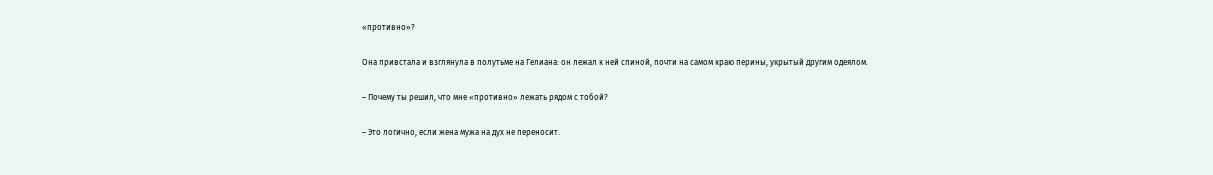«противно»?

Она привстала и взглянула в полутьме на Гелиана: он лежал к ней спиной, почти на самом краю перины, укрытый другим одеялом.

– Почему ты решил, что мне «противно» лежать рядом с тобой?

– Это логично, если жена мужа на дух не переносит.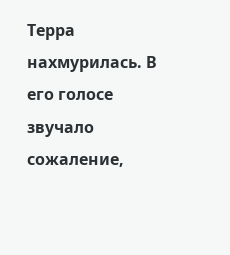Терра нахмурилась. В его голосе звучало сожаление,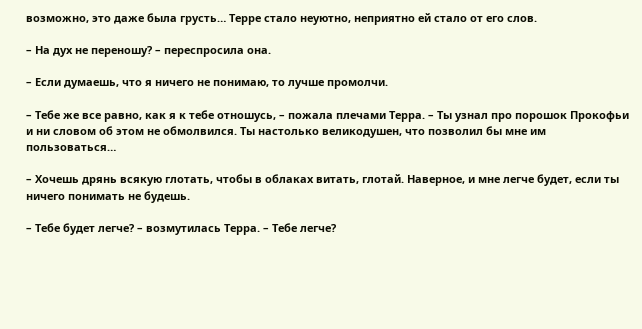возможно, это даже была грусть… Терре стало неуютно, неприятно ей стало от его слов.

– На дух не переношу? – переспросила она.

– Если думаешь, что я ничего не понимаю, то лучше промолчи.

– Тебе же все равно, как я к тебе отношусь, – пожала плечами Терра. – Ты узнал про порошок Прокофьи и ни словом об этом не обмолвился. Ты настолько великодушен, что позволил бы мне им пользоваться…

– Хочешь дрянь всякую глотать, чтобы в облаках витать, глотай. Наверное, и мне легче будет, если ты ничего понимать не будешь.

– Тебе будет легче? – возмутилась Терра. – Тебе легче?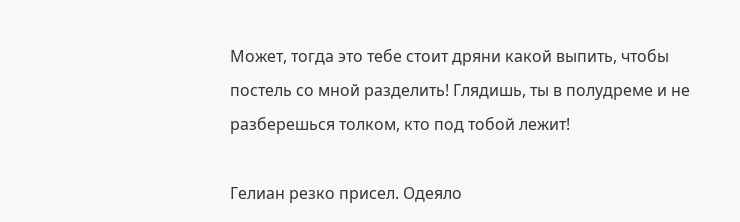Может, тогда это тебе стоит дряни какой выпить, чтобы постель со мной разделить! Глядишь, ты в полудреме и не разберешься толком, кто под тобой лежит!

Гелиан резко присел. Одеяло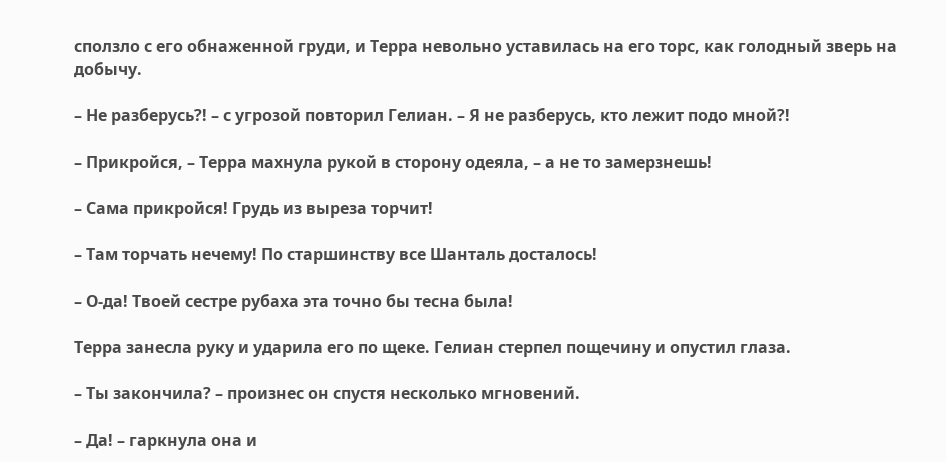сползло с его обнаженной груди, и Терра невольно уставилась на его торс, как голодный зверь на добычу.

– Не разберусь?! – с угрозой повторил Гелиан. – Я не разберусь, кто лежит подо мной?!

– Прикройся, – Терра махнула рукой в сторону одеяла, – а не то замерзнешь!

– Сама прикройся! Грудь из выреза торчит!

– Там торчать нечему! По старшинству все Шанталь досталось!

– О-да! Твоей сестре рубаха эта точно бы тесна была!

Терра занесла руку и ударила его по щеке. Гелиан стерпел пощечину и опустил глаза.

– Ты закончила? – произнес он спустя несколько мгновений.

– Да! – гаркнула она и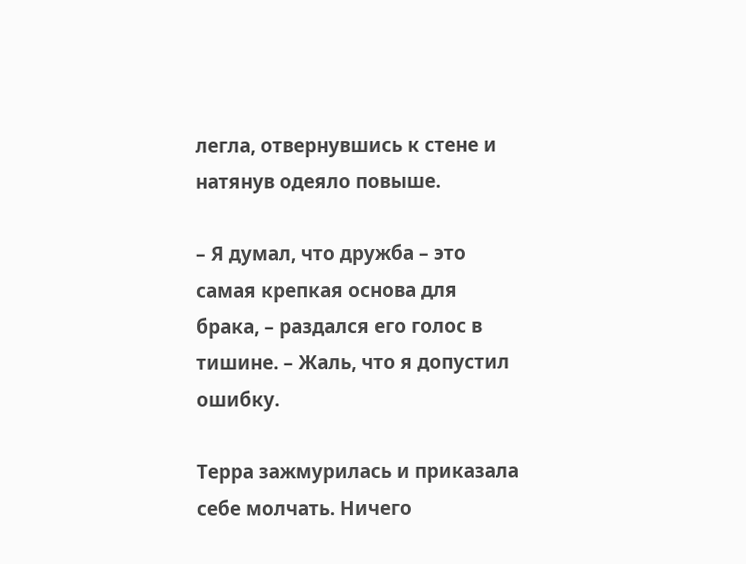легла, отвернувшись к стене и натянув одеяло повыше.

– Я думал, что дружба – это самая крепкая основа для брака, – раздался его голос в тишине. – Жаль, что я допустил ошибку.

Терра зажмурилась и приказала себе молчать. Ничего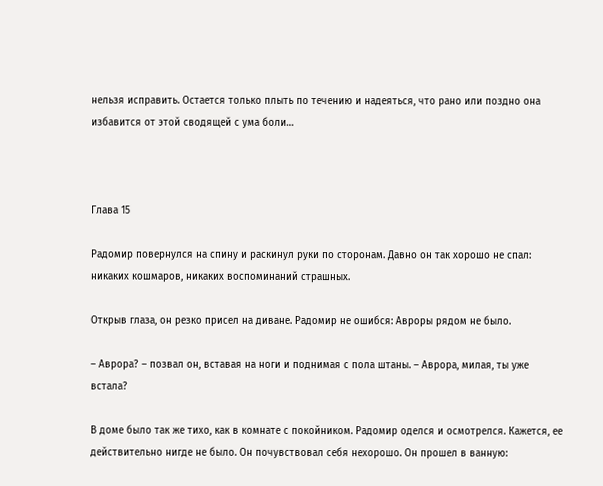нельзя исправить. Остается только плыть по течению и надеяться, что рано или поздно она избавится от этой сводящей с ума боли…



Глава 15

Радомир повернулся на спину и раскинул руки по сторонам. Давно он так хорошо не спал: никаких кошмаров, никаких воспоминаний страшных.

Открыв глаза, он резко присел на диване. Радомир не ошибся: Авроры рядом не было.

– Аврора? – позвал он, вставая на ноги и поднимая с пола штаны. – Аврора, милая, ты уже встала?

В доме было так же тихо, как в комнате с покойником. Радомир оделся и осмотрелся. Кажется, ее действительно нигде не было. Он почувствовал себя нехорошо. Он прошел в ванную: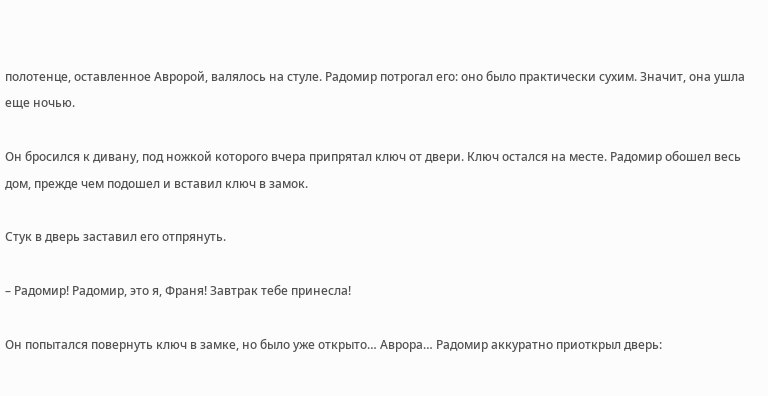полотенце, оставленное Авророй, валялось на стуле. Радомир потрогал его: оно было практически сухим. Значит, она ушла еще ночью.

Он бросился к дивану, под ножкой которого вчера припрятал ключ от двери. Ключ остался на месте. Радомир обошел весь дом, прежде чем подошел и вставил ключ в замок.

Стук в дверь заставил его отпрянуть.

– Радомир! Радомир, это я, Франя! Завтрак тебе принесла!

Он попытался повернуть ключ в замке, но было уже открыто… Аврора… Радомир аккуратно приоткрыл дверь: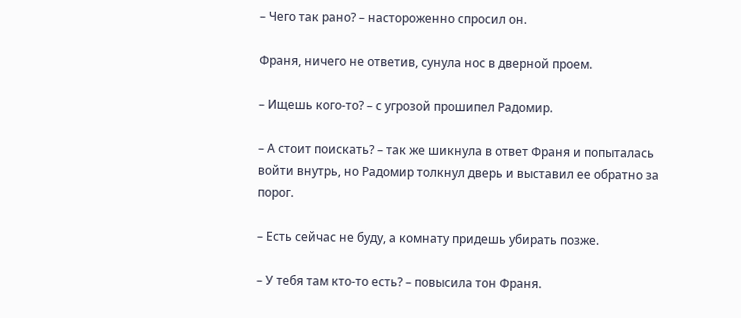– Чего так рано? – настороженно спросил он.

Франя, ничего не ответив, сунула нос в дверной проем.

– Ищешь кого-то? – с угрозой прошипел Радомир.

– А стоит поискать? – так же шикнула в ответ Франя и попыталась войти внутрь, но Радомир толкнул дверь и выставил ее обратно за порог.

– Есть сейчас не буду, а комнату придешь убирать позже.

– У тебя там кто-то есть? – повысила тон Франя.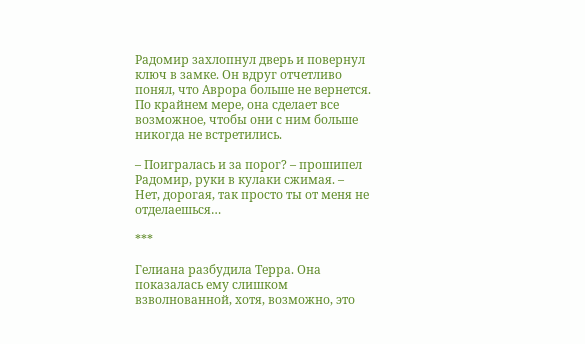Радомир захлопнул дверь и повернул ключ в замке. Он вдруг отчетливо понял, что Аврора больше не вернется. По крайнем мере, она сделает все возможное, чтобы они с ним больше никогда не встретились.

– Поигралась и за порог? – прошипел Радомир, руки в кулаки сжимая. – Нет, дорогая, так просто ты от меня не отделаешься…

***

Гелиана разбудила Терра. Она показалась ему слишком взволнованной, хотя, возможно, это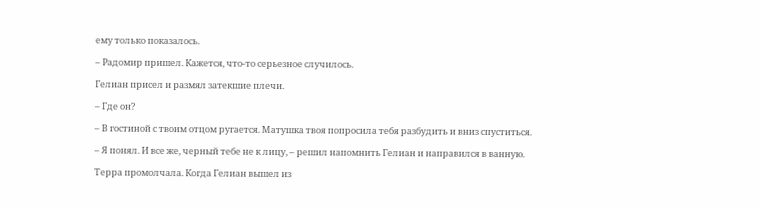ему только показалось.

– Радомир пришел. Кажется, что-то серьезное случилось.

Гелиан присел и размял затекшие плечи.

– Где он?

– В гостиной с твоим отцом ругается. Матушка твоя попросила тебя разбудить и вниз спуститься.

– Я понял. И все же, черный тебе не к лицу, – решил напомнить Гелиан и направился в ванную.

Терра промолчала. Когда Гелиан вышел из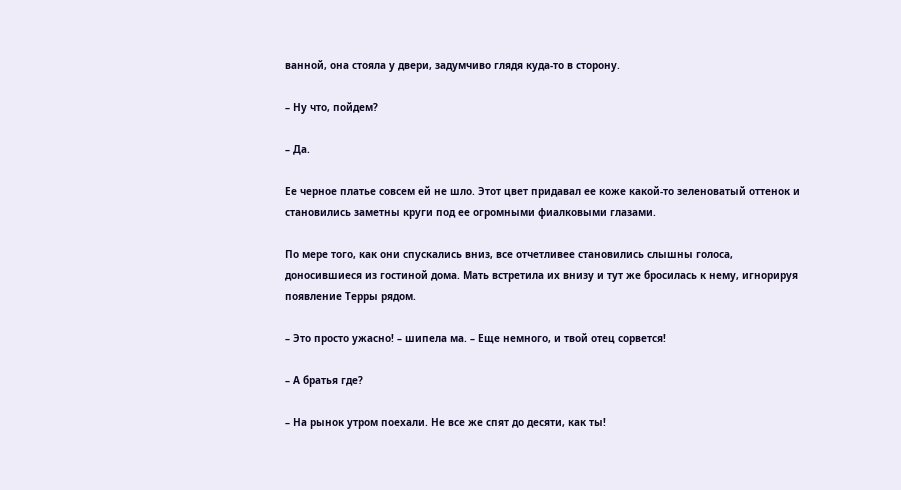ванной, она стояла у двери, задумчиво глядя куда-то в сторону.

– Ну что, пойдем?

– Да.

Ее черное платье совсем ей не шло. Этот цвет придавал ее коже какой-то зеленоватый оттенок и становились заметны круги под ее огромными фиалковыми глазами.

По мере того, как они спускались вниз, все отчетливее становились слышны голоса, доносившиеся из гостиной дома. Мать встретила их внизу и тут же бросилась к нему, игнорируя появление Терры рядом.

– Это просто ужасно! – шипела ма. – Еще немного, и твой отец сорвется!

– А братья где?

– На рынок утром поехали. Не все же спят до десяти, как ты!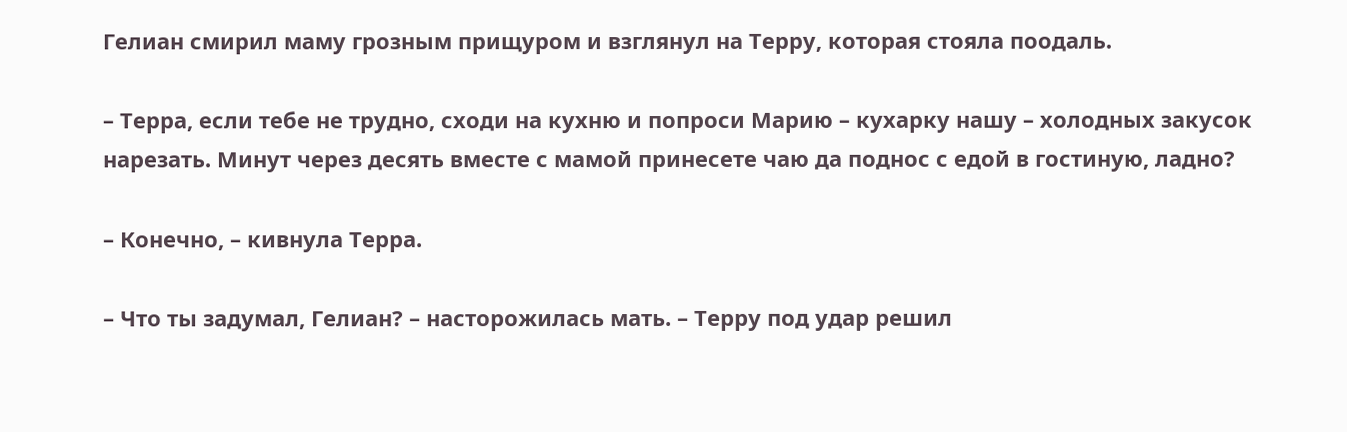Гелиан смирил маму грозным прищуром и взглянул на Терру, которая стояла поодаль.

– Терра, если тебе не трудно, сходи на кухню и попроси Марию – кухарку нашу – холодных закусок нарезать. Минут через десять вместе с мамой принесете чаю да поднос с едой в гостиную, ладно?

– Конечно, – кивнула Терра.

– Что ты задумал, Гелиан? – насторожилась мать. – Терру под удар решил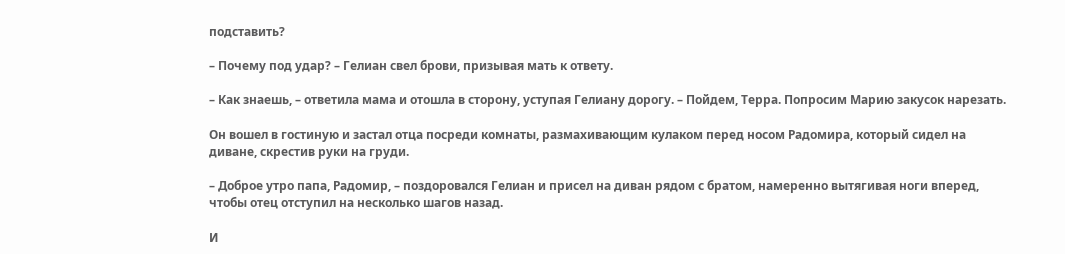подставить?

– Почему под удар? – Гелиан свел брови, призывая мать к ответу.

– Как знаешь, – ответила мама и отошла в сторону, уступая Гелиану дорогу. – Пойдем, Терра. Попросим Марию закусок нарезать.

Он вошел в гостиную и застал отца посреди комнаты, размахивающим кулаком перед носом Радомира, который сидел на диване, скрестив руки на груди.

– Доброе утро папа, Радомир, – поздоровался Гелиан и присел на диван рядом с братом, намеренно вытягивая ноги вперед, чтобы отец отступил на несколько шагов назад.

И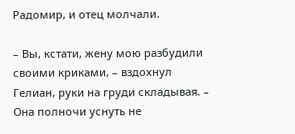Радомир, и отец молчали.

– Вы, кстати, жену мою разбудили своими криками, – вздохнул Гелиан, руки на груди складывая. – Она полночи уснуть не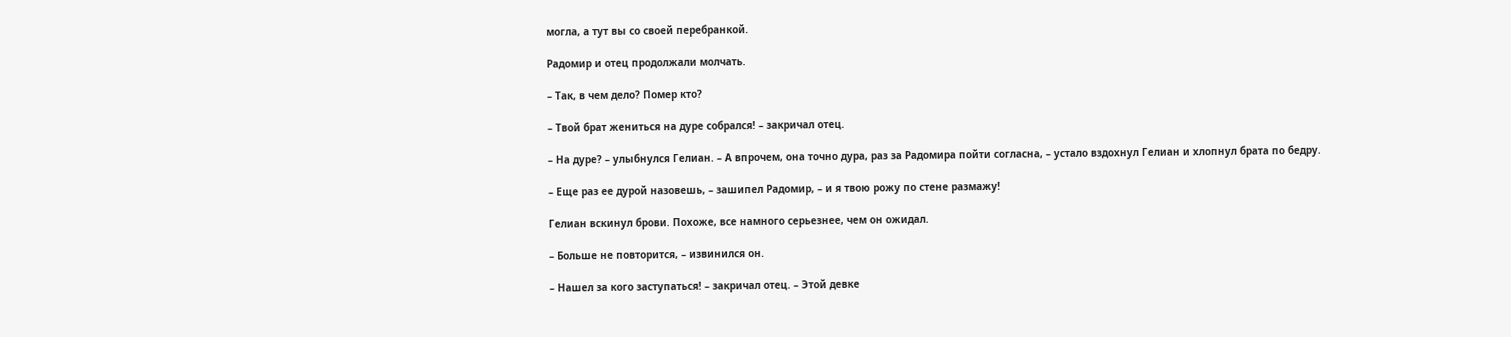могла, а тут вы со своей перебранкой.

Радомир и отец продолжали молчать.

– Так, в чем дело? Помер кто?

– Твой брат жениться на дуре собрался! – закричал отец.

– На дуре? – улыбнулся Гелиан. – А впрочем, она точно дура, раз за Радомира пойти согласна, – устало вздохнул Гелиан и хлопнул брата по бедру.

– Еще раз ее дурой назовешь, – зашипел Радомир, – и я твою рожу по стене размажу!

Гелиан вскинул брови. Похоже, все намного серьезнее, чем он ожидал.

– Больше не повторится, – извинился он.

– Нашел за кого заступаться! – закричал отец. – Этой девке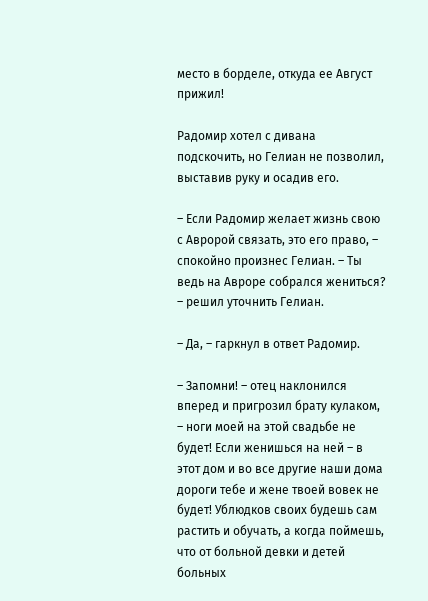место в борделе, откуда ее Август прижил!

Радомир хотел с дивана подскочить, но Гелиан не позволил, выставив руку и осадив его.

– Если Радомир желает жизнь свою с Авророй связать, это его право, – спокойно произнес Гелиан. – Ты ведь на Авроре собрался жениться? – решил уточнить Гелиан.

– Да, – гаркнул в ответ Радомир.

– Запомни! – отец наклонился вперед и пригрозил брату кулаком, – ноги моей на этой свадьбе не будет! Если женишься на ней – в этот дом и во все другие наши дома дороги тебе и жене твоей вовек не будет! Ублюдков своих будешь сам растить и обучать, а когда поймешь, что от больной девки и детей больных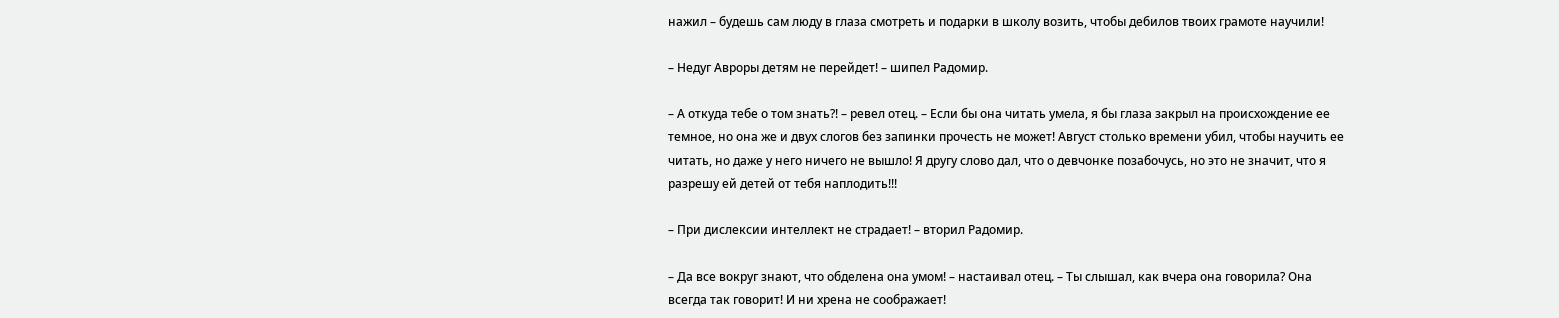нажил – будешь сам люду в глаза смотреть и подарки в школу возить, чтобы дебилов твоих грамоте научили!

– Недуг Авроры детям не перейдет! – шипел Радомир.

– А откуда тебе о том знать?! – ревел отец. – Если бы она читать умела, я бы глаза закрыл на происхождение ее темное, но она же и двух слогов без запинки прочесть не может! Август столько времени убил, чтобы научить ее читать, но даже у него ничего не вышло! Я другу слово дал, что о девчонке позабочусь, но это не значит, что я разрешу ей детей от тебя наплодить!!!

– При дислексии интеллект не страдает! – вторил Радомир.

– Да все вокруг знают, что обделена она умом! – настаивал отец. – Ты слышал, как вчера она говорила? Она всегда так говорит! И ни хрена не соображает!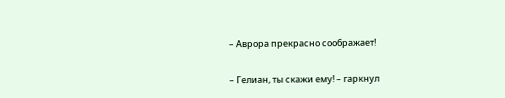– Аврора прекрасно соображает!

– Гелиан, ты скажи ему! – гаркнул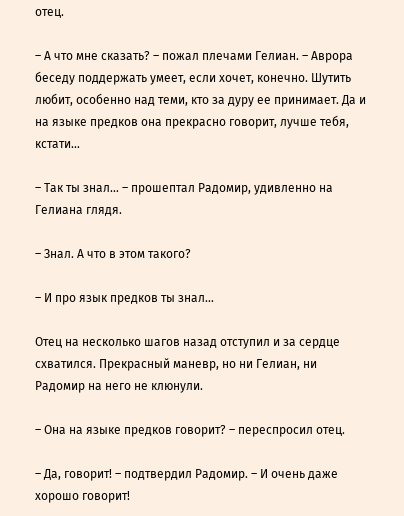отец.

– А что мне сказать? – пожал плечами Гелиан. – Аврора беседу поддержать умеет, если хочет, конечно. Шутить любит, особенно над теми, кто за дуру ее принимает. Да и на языке предков она прекрасно говорит, лучше тебя, кстати…

– Так ты знал… – прошептал Радомир, удивленно на Гелиана глядя.

– Знал. А что в этом такого?

– И про язык предков ты знал…

Отец на несколько шагов назад отступил и за сердце схватился. Прекрасный маневр, но ни Гелиан, ни Радомир на него не клюнули.

– Она на языке предков говорит? – переспросил отец.

– Да, говорит! – подтвердил Радомир. – И очень даже хорошо говорит!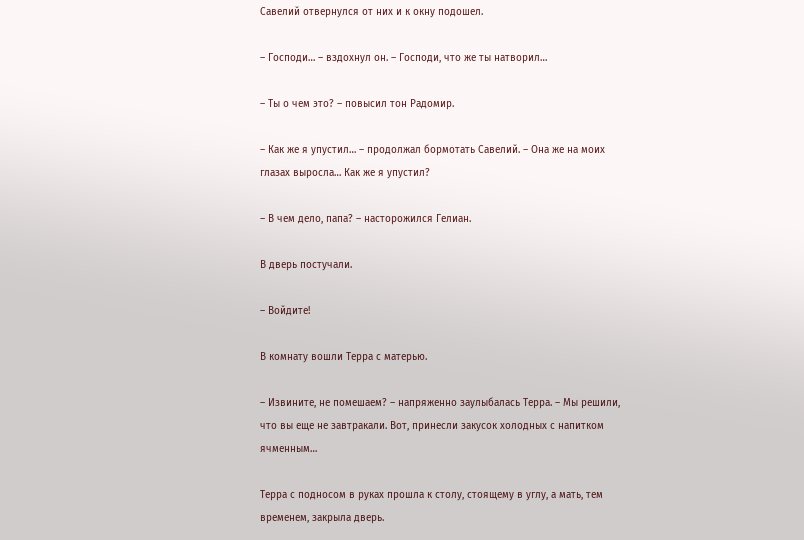Савелий отвернулся от них и к окну подошел.

– Господи… – вздохнул он. – Господи, что же ты натворил…

– Ты о чем это? – повысил тон Радомир.

– Как же я упустил… – продолжал бормотать Савелий. – Она же на моих глазах выросла… Как же я упустил?

– В чем дело, папа? – насторожился Гелиан.

В дверь постучали.

– Войдите!

В комнату вошли Терра с матерью.

– Извините, не помешаем? – напряженно заулыбалась Терра. – Мы решили, что вы еще не завтракали. Вот, принесли закусок холодных с напитком ячменным…

Терра с подносом в руках прошла к столу, стоящему в углу, а мать, тем временем, закрыла дверь.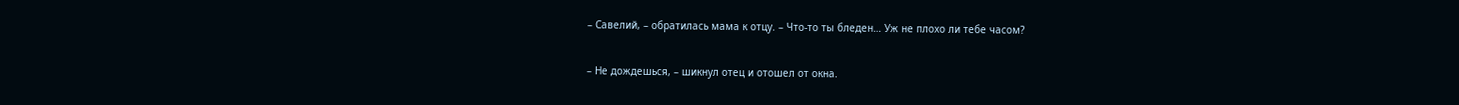– Савелий, – обратилась мама к отцу. – Что-то ты бледен… Уж не плохо ли тебе часом?

– Не дождешься, – шикнул отец и отошел от окна.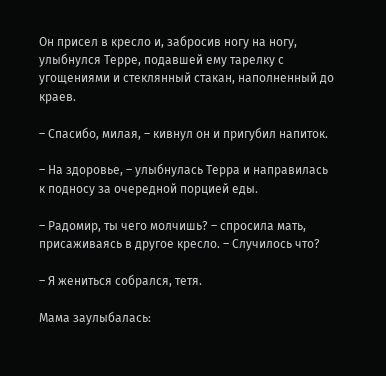Он присел в кресло и, забросив ногу на ногу, улыбнулся Терре, подавшей ему тарелку с угощениями и стеклянный стакан, наполненный до краев.

– Спасибо, милая, – кивнул он и пригубил напиток.

– На здоровье, – улыбнулась Терра и направилась к подносу за очередной порцией еды.

– Радомир, ты чего молчишь? – спросила мать, присаживаясь в другое кресло. – Случилось что?

– Я жениться собрался, тетя.

Мама заулыбалась: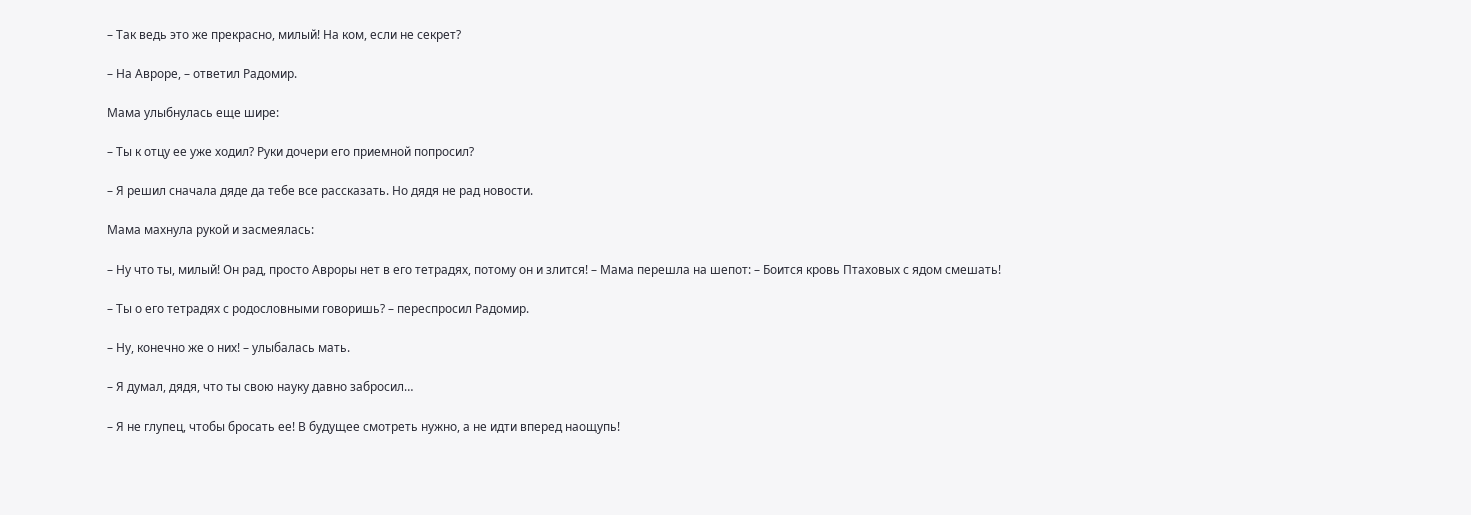– Так ведь это же прекрасно, милый! На ком, если не секрет?

– На Авроре, – ответил Радомир.

Мама улыбнулась еще шире:

– Ты к отцу ее уже ходил? Руки дочери его приемной попросил?

– Я решил сначала дяде да тебе все рассказать. Но дядя не рад новости.

Мама махнула рукой и засмеялась:

– Ну что ты, милый! Он рад, просто Авроры нет в его тетрадях, потому он и злится! – Мама перешла на шепот: – Боится кровь Птаховых с ядом смешать!

– Ты о его тетрадях с родословными говоришь? – переспросил Радомир.

– Ну, конечно же о них! – улыбалась мать.

– Я думал, дядя, что ты свою науку давно забросил…

– Я не глупец, чтобы бросать ее! В будущее смотреть нужно, а не идти вперед наощупь!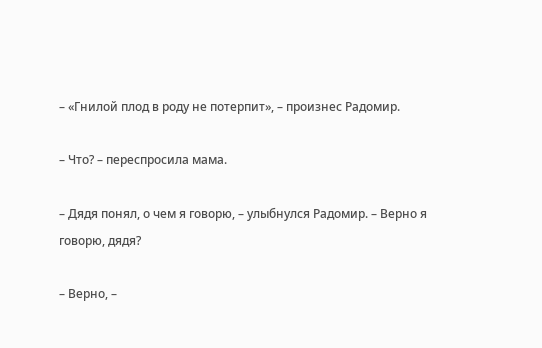– «Гнилой плод в роду не потерпит», – произнес Радомир.

– Что? – переспросила мама.

– Дядя понял, о чем я говорю, – улыбнулся Радомир. – Верно я говорю, дядя?

– Верно, –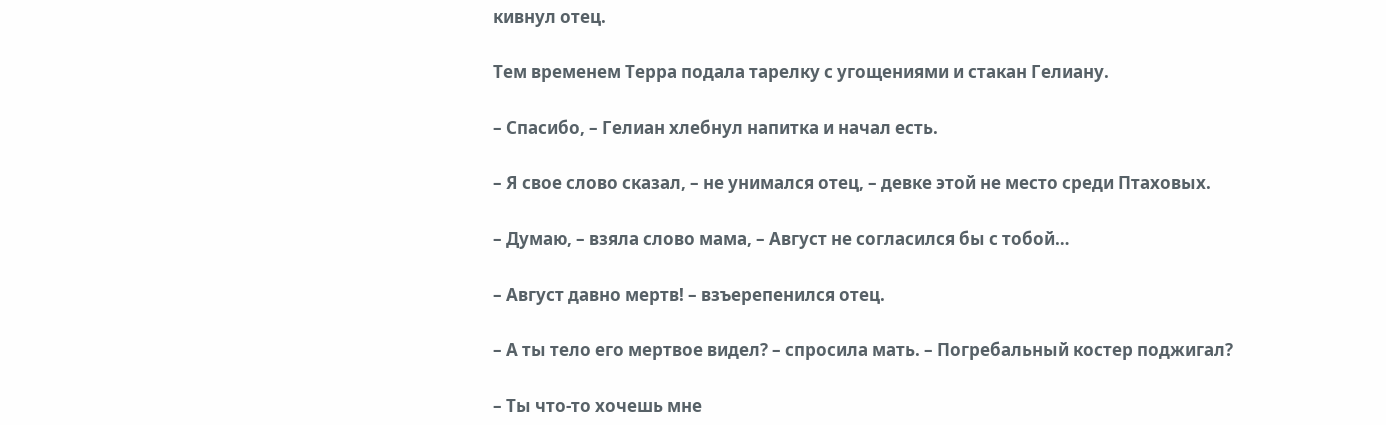кивнул отец.

Тем временем Терра подала тарелку с угощениями и стакан Гелиану.

– Спасибо, – Гелиан хлебнул напитка и начал есть.

– Я свое слово сказал, – не унимался отец, – девке этой не место среди Птаховых.

– Думаю, – взяла слово мама, – Август не согласился бы с тобой…

– Август давно мертв! – взъерепенился отец.

– А ты тело его мертвое видел? – спросила мать. – Погребальный костер поджигал?

– Ты что-то хочешь мне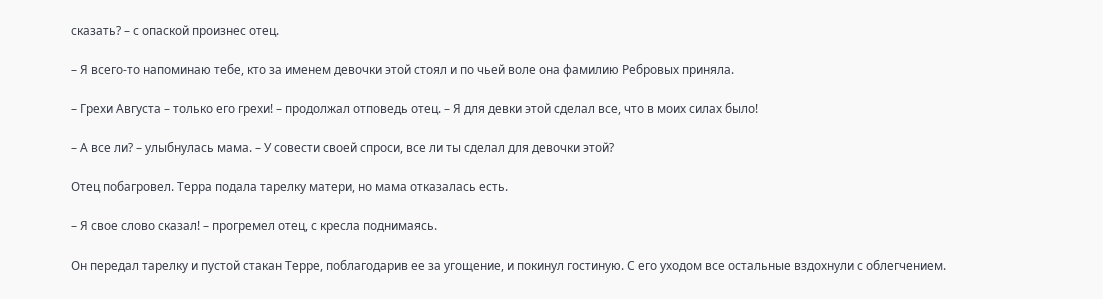сказать? – с опаской произнес отец.

– Я всего-то напоминаю тебе, кто за именем девочки этой стоял и по чьей воле она фамилию Ребровых приняла.

– Грехи Августа – только его грехи! – продолжал отповедь отец. – Я для девки этой сделал все, что в моих силах было!

– А все ли? – улыбнулась мама. – У совести своей спроси, все ли ты сделал для девочки этой?

Отец побагровел. Терра подала тарелку матери, но мама отказалась есть.

– Я свое слово сказал! – прогремел отец, с кресла поднимаясь.

Он передал тарелку и пустой стакан Терре, поблагодарив ее за угощение, и покинул гостиную. С его уходом все остальные вздохнули с облегчением.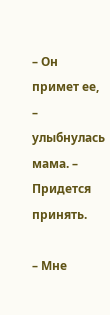– Он примет ее, – улыбнулась мама. – Придется принять.

– Мне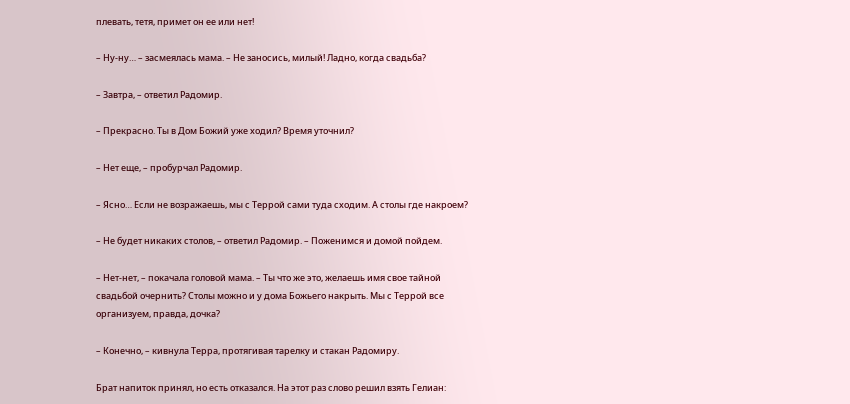плевать, тетя, примет он ее или нет!

– Ну-ну… – засмеялась мама. – Не заносись, милый! Ладно, когда свадьба?

– Завтра, – ответил Радомир.

– Прекрасно. Ты в Дом Божий уже ходил? Время уточнил?

– Нет еще, – пробурчал Радомир.

– Ясно… Если не возражаешь, мы с Террой сами туда сходим. А столы где накроем?

– Не будет никаких столов, – ответил Радомир. – Поженимся и домой пойдем.

– Нет-нет, – покачала головой мама. – Ты что же это, желаешь имя свое тайной свадьбой очернить? Столы можно и у дома Божьего накрыть. Мы с Террой все организуем, правда, дочка?

– Конечно, – кивнула Терра, протягивая тарелку и стакан Радомиру.

Брат напиток принял, но есть отказался. На этот раз слово решил взять Гелиан: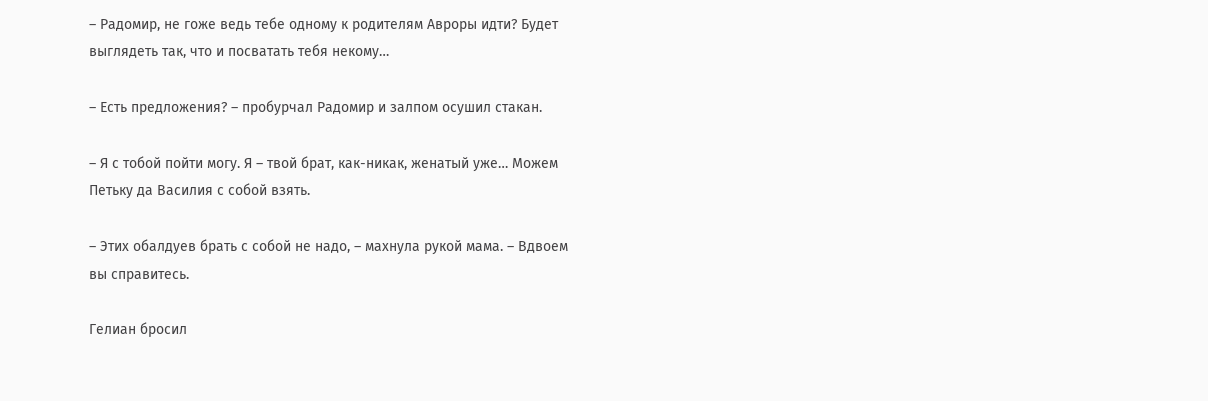– Радомир, не гоже ведь тебе одному к родителям Авроры идти? Будет выглядеть так, что и посватать тебя некому…

– Есть предложения? – пробурчал Радомир и залпом осушил стакан.

– Я с тобой пойти могу. Я – твой брат, как-никак, женатый уже… Можем Петьку да Василия с собой взять.

– Этих обалдуев брать с собой не надо, – махнула рукой мама. – Вдвоем вы справитесь.

Гелиан бросил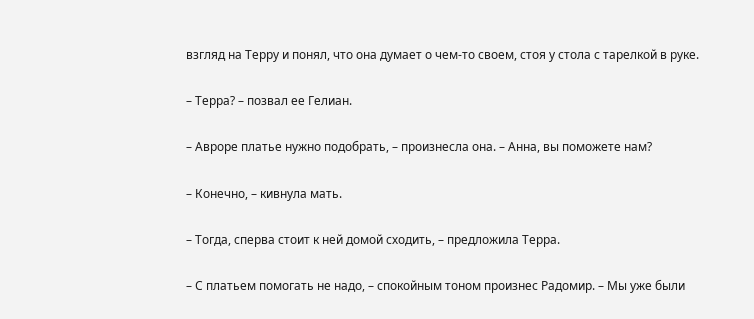взгляд на Терру и понял, что она думает о чем-то своем, стоя у стола с тарелкой в руке.

– Терра? – позвал ее Гелиан.

– Авроре платье нужно подобрать, – произнесла она. – Анна, вы поможете нам?

– Конечно, – кивнула мать.

– Тогда, сперва стоит к ней домой сходить, – предложила Терра.

– С платьем помогать не надо, – спокойным тоном произнес Радомир. – Мы уже были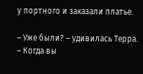у портного и заказали платье.

– Уже были? – удивилась Терра. – Когда вы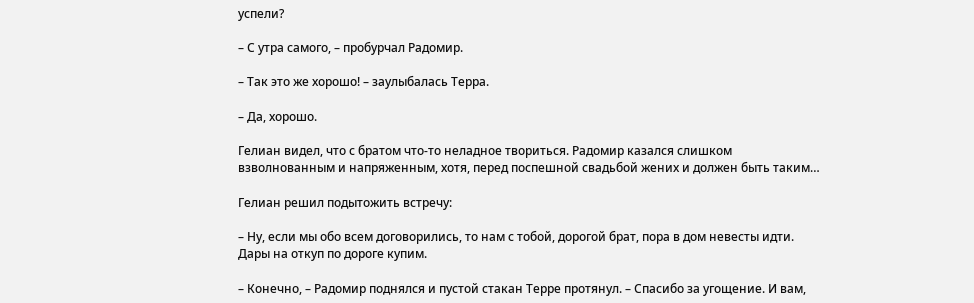успели?

– С утра самого, – пробурчал Радомир.

– Так это же хорошо! – заулыбалась Терра.

– Да, хорошо.

Гелиан видел, что с братом что-то неладное твориться. Радомир казался слишком взволнованным и напряженным, хотя, перед поспешной свадьбой жених и должен быть таким…

Гелиан решил подытожить встречу:

– Ну, если мы обо всем договорились, то нам с тобой, дорогой брат, пора в дом невесты идти. Дары на откуп по дороге купим.

– Конечно, – Радомир поднялся и пустой стакан Терре протянул. – Спасибо за угощение. И вам,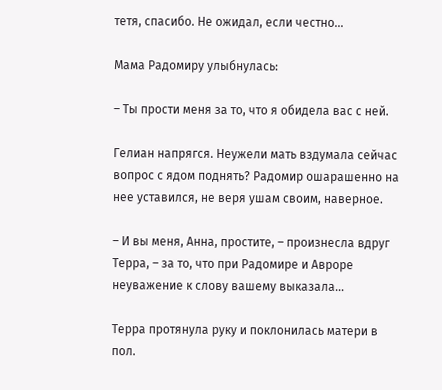тетя, спасибо. Не ожидал, если честно…

Мама Радомиру улыбнулась:

– Ты прости меня за то, что я обидела вас с ней.

Гелиан напрягся. Неужели мать вздумала сейчас вопрос с ядом поднять? Радомир ошарашенно на нее уставился, не веря ушам своим, наверное.

– И вы меня, Анна, простите, – произнесла вдруг Терра, – за то, что при Радомире и Авроре неуважение к слову вашему выказала…

Терра протянула руку и поклонилась матери в пол.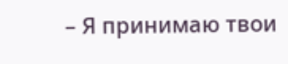– Я принимаю твои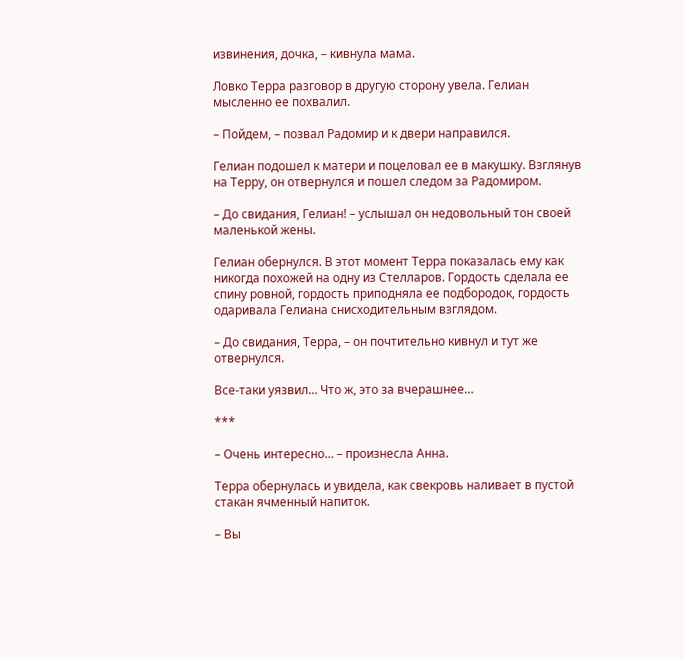извинения, дочка, – кивнула мама.

Ловко Терра разговор в другую сторону увела. Гелиан мысленно ее похвалил.

– Пойдем, – позвал Радомир и к двери направился.

Гелиан подошел к матери и поцеловал ее в макушку. Взглянув на Терру, он отвернулся и пошел следом за Радомиром.

– До свидания, Гелиан! – услышал он недовольный тон своей маленькой жены.

Гелиан обернулся. В этот момент Терра показалась ему как никогда похожей на одну из Стелларов. Гордость сделала ее спину ровной, гордость приподняла ее подбородок, гордость одаривала Гелиана снисходительным взглядом.

– До свидания, Терра, – он почтительно кивнул и тут же отвернулся.

Все-таки уязвил… Что ж, это за вчерашнее…

***

– Очень интересно… – произнесла Анна.

Терра обернулась и увидела, как свекровь наливает в пустой стакан ячменный напиток.

– Вы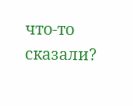что-то сказали?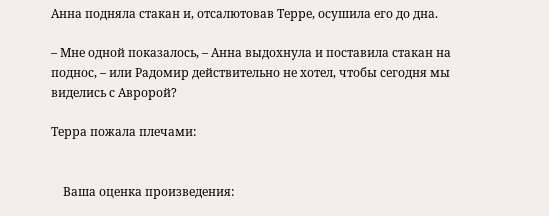Анна подняла стакан и, отсалютовав Терре, осушила его до дна.

– Мне одной показалось, – Анна выдохнула и поставила стакан на поднос, – или Радомир действительно не хотел, чтобы сегодня мы виделись с Авророй?

Терра пожала плечами:


    Ваша оценка произведения: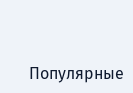Популярные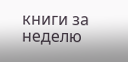книги за неделю